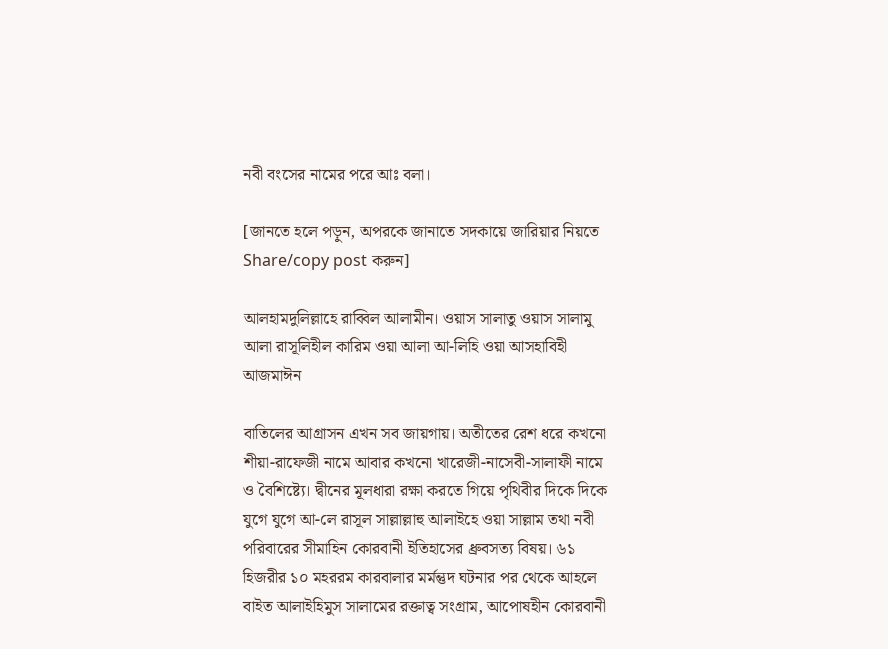নবী বংসের নামের পরে আঃ বলা।

[জানতে হলে পড়ুন, অপরকে জানাতে সদকায়ে জারিয়ার নিয়তে Share/copy post করুন]

আলহামদুলিল্লাহে রাব্বিল আলামীন। ওয়াস সালাতু ওয়াস সালামু আলা রাসূলিহীল কারিম ওয়া আলা আ-লিহি ওয়া আসহাবিহী আজমাঈন

বাতিলের আগ্রাসন এখন সব জায়গায়। অতীতের রেশ ধরে কখনো শীয়া-রাফেজী নামে আবার কখনো খারেজী-নাসেবী-সালাফী নামে ও বৈশিষ্ট্যে। দ্বীনের মূলধারা রক্ষা করতে গিয়ে পৃথিবীর দিকে দিকে যুগে যুগে আ-লে রাসূল সাল্লাল্লাহু আলাইহে ওয়া সাল্লাম তথা নবী পরিবারের সীমাহিন কোরবানী ইতিহাসের ধ্রুবসত্য বিষয়। ৬১ হিজরীর ১০ মহররম কারবালার মর্মন্তুদ ঘটনার পর থেকে আহলে বাইত আলাইহিমুস সালামের রক্তাত্ব সংগ্রাম, আপোষহীন কোরবানী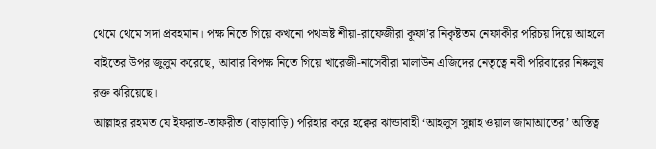থেমে থেমে সদা প্রবহমান। পক্ষ নিতে গিয়ে কখনো পথভ্রষ্ট শীয়া-রাফেজীরা কূফা’র নিকৃষ্টতম নেফাকীর পরিচয় দিয়ে আহলে বাইতের উপর জুলুম করেছে, আবার বিপক্ষ নিতে গিয়ে খারেজী-নাসেবীরা মালাউন এজিদের নেতৃত্বে নবী পরিবারের নিষ্কলুষ রক্ত ঝরিয়েছে।
আল্লাহর রহমত যে ইফরাত-তাফরীত (বাড়াবাড়ি) পরিহার করে হক্বের ঝান্ডাবাহী ‘আহলুস সুন্নাহ ওয়াল জামাআতের’ অস্তিত্ব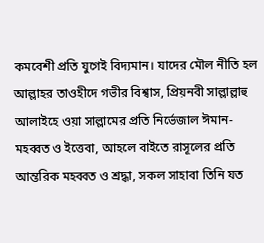কমবেশী প্রতি যুগেই বিদ্যমান। যাদের মৌল নীতি হল আল্লাহর তাওহীদে গভীর বিশ্বাস, প্রিয়নবী সাল্লাল্লাহু আলাইহে ওয়া সাল্লামের প্রতি নির্ভেজাল ঈমান-মহব্বত ও ইত্তেবা, আহলে বাইতে রাসূলের প্রতি আন্তরিক মহব্বত ও শ্রদ্ধা, সকল সাহাবা তিনি যত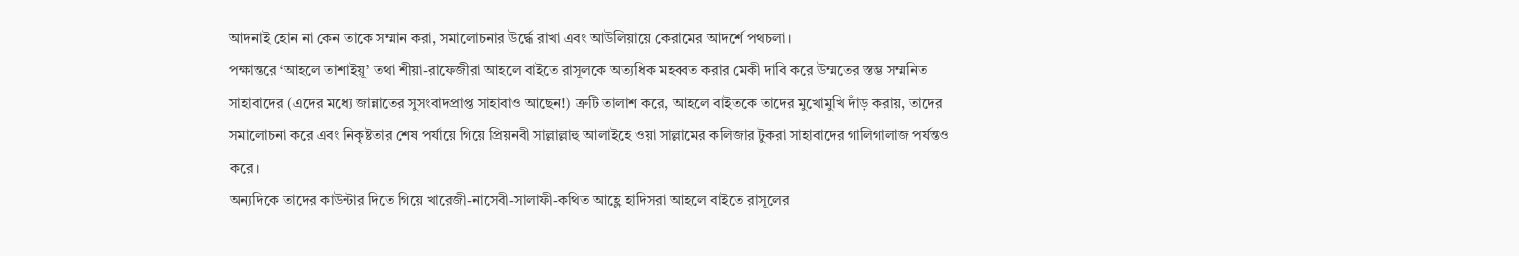আদনাই হোন না কেন তাকে সম্মান করা, সমালোচনার উর্দ্ধে রাখা এবং আউলিয়ায়ে কেরামের আদর্শে পথচলা।
পক্ষান্তরে ‘আহলে তাশাইয়ূ’ তথা শীয়া-রাফেজীরা আহলে বাইতে রাসূলকে অত্যধিক মহব্বত করার মেকী দাবি করে উম্মতের স্তম্ভ সম্মনিত সাহাবাদের (এদের মধ্যে জান্নাতের সুসংবাদপ্রাপ্ত সাহাবাও আছেন!) ত্রুটি তালাশ করে, আহলে বাইতকে তাদের মুখোমুখি দাঁড় করায়, তাদের সমালোচনা করে এবং নিকৃষ্টতার শেষ পর্যায়ে গিয়ে প্রিয়নবী সাল্লাল্লাহু আলাইহে ওয়া সাল্লামের কলিজার টুকরা সাহাবাদের গালিগালাজ পর্যন্তও করে।
অন্যদিকে তাদের কাউন্টার দিতে গিয়ে খারেজী-নাসেবী-সালাফী-কথিত আহ্লে হাদিসরা আহলে বাইতে রাসূলের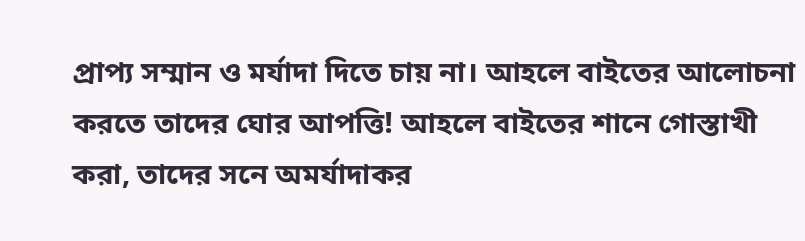প্রাপ্য সম্মান ও মর্যাদা দিতে চায় না। আহলে বাইতের আলোচনা করতে তাদের ঘোর আপত্তি! আহলে বাইতের শানে গোস্তাখী করা, তাদের সনে অমর্যাদাকর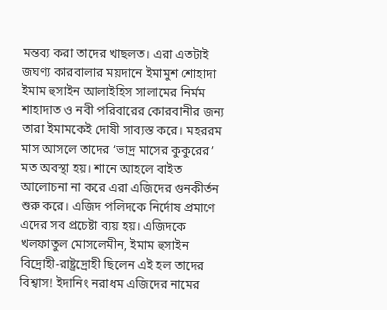মন্তব্য করা তাদের খাছলত। এরা এতটাই জঘণ্য কারবালার ময়দানে ইমামুশ শোহাদা ইমাম হুসাইন আলাইহিস সালামের নির্মম শাহাদাত ও নবী পরিবারের কোরবানীর জন্য তারা ইমামকেই দোষী সাব্যস্ত করে। মহররম মাস আসলে তাদের ‘ভাদ্র মাসের কুকুরের’ মত অবস্থা হয়। শানে আহলে বাইত আলোচনা না করে এরা এজিদের গুনকীর্তন শুরু করে। এজিদ পলিদকে নির্দোষ প্রমাণে এদের সব প্রচেষ্টা ব্যয় হয়। এজিদকে খলফাতুল মোসলেমীন, ইমাম হুসাইন বিদ্রোহী-রাষ্ট্রদ্রোহী ছিলেন এই হল তাদের বিশ্বাস! ইদানিং নরাধম এজিদের নামের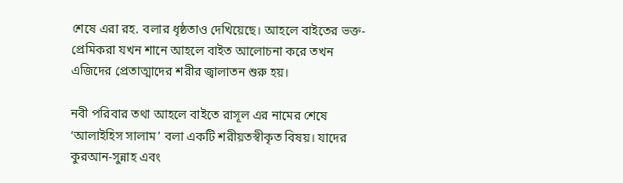শেষে এরা রহ. বলার ধৃষ্ঠতাও দেখিয়েছে। আহলে বাইতের ভক্ত-প্রেমিকরা যখন শানে আহলে বাইত আলোচনা করে তখন এজিদের প্রেতাত্মাদের শরীর জ্বালাতন শুরু হয়।

নবী পরিবার তথা আহলে বাইতে রাসূল এর নামের শেষে ‘আলাইহিস সালাম’ বলা একটি শরীয়তস্বীকৃত বিষয়। যাদের কুরআন-সুন্নাহ এবং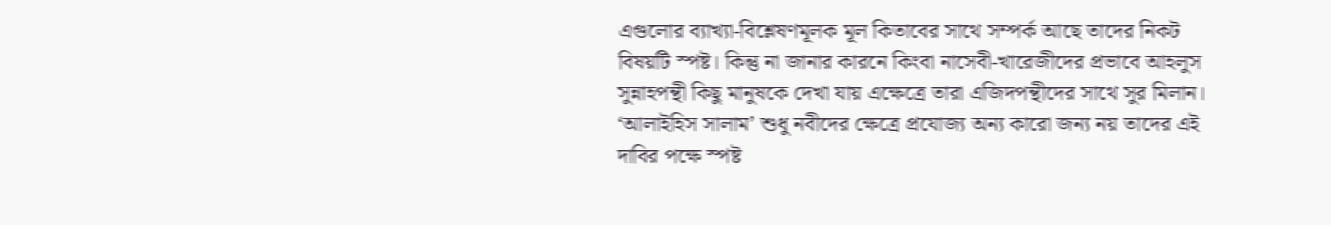এগুলোর ব্যাখ্যা-বিশ্লেষণমূলক মূল কিতাবের সাথে সম্পর্ক আছে তাদের নিকট বিষয়টি স্পষ্ট। কিন্তু না জানার কারনে কিংবা নাসেবী-খারেজীদের প্রভাবে আহলুস সুন্নাহপন্থী কিছু মানুষকে দেখা যায় এক্ষেত্রে তারা এজিদপন্থীদের সাথে সুর মিলান। ‘আলাইহিস সালাম’ শুধু নবীদের ক্ষেত্রে প্রযোজ্য অন্য কারো জন্য নয় তাদের এই দাবির পক্ষে স্পষ্ট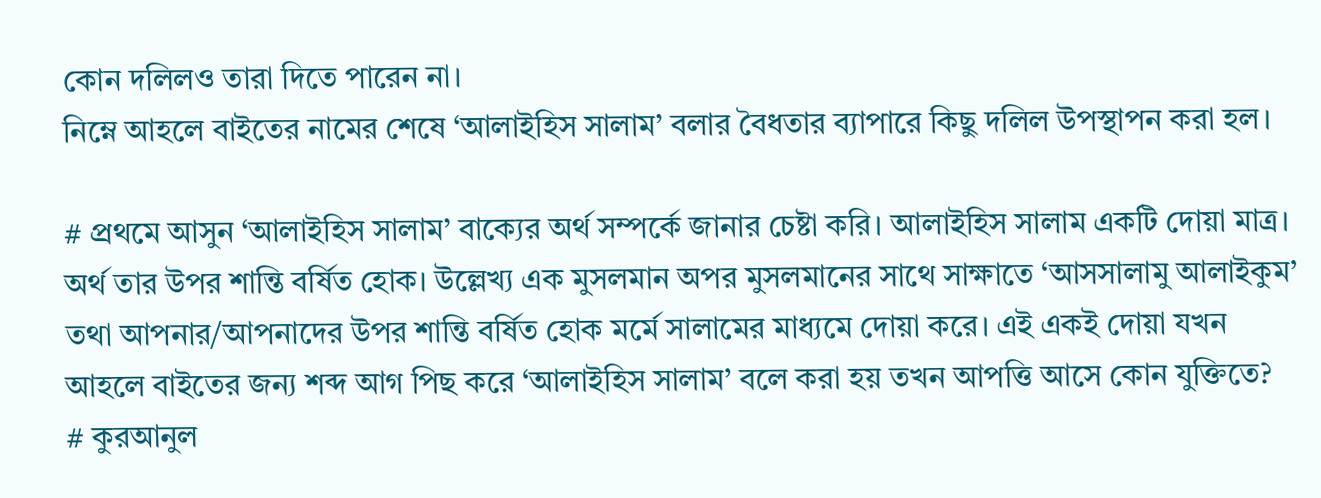কোন দলিলও তারা দিতে পারেন না।
নিম্নে আহলে বাইতের নামের শেষে ‘আলাইহিস সালাম’ বলার বৈধতার ব্যাপারে কিছু দলিল উপস্থাপন করা হল।

# প্রথমে আসুন ‘আলাইহিস সালাম’ বাক্যের অর্থ সম্পর্কে জানার চেষ্টা করি। আলাইহিস সালাম একটি দোয়া মাত্র। অর্থ তার উপর শান্তি বর্ষিত হোক। উল্লেখ্য এক মুসলমান অপর মুসলমানের সাথে সাক্ষাতে ‘আসসালামু আলাইকুম’ তথা আপনার/আপনাদের উপর শান্তি বর্ষিত হোক মর্মে সালামের মাধ্যমে দোয়া করে। এই একই দোয়া যখন আহলে বাইতের জন্য শব্দ আগ পিছ করে ‘আলাইহিস সালাম’ বলে করা হয় তখন আপত্তি আসে কোন যুক্তিতে?
# কুরআনুল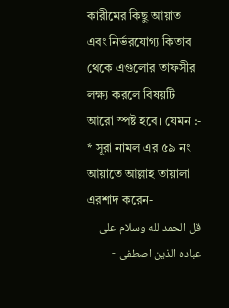কারীমের কিছু আয়াত এবং নির্ভরযোগ্য কিতাব থেকে এগুলোর তাফসীর লক্ষ্য করলে বিষয়টি আরো স্পষ্ট হবে। যেমন :-
* সূরা নামল এর ৫৯ নং আয়াতে আল্লাহ তায়ালা এরশাদ করেন-
قل الحمد لله وسلام على عباده الذين اصطفى -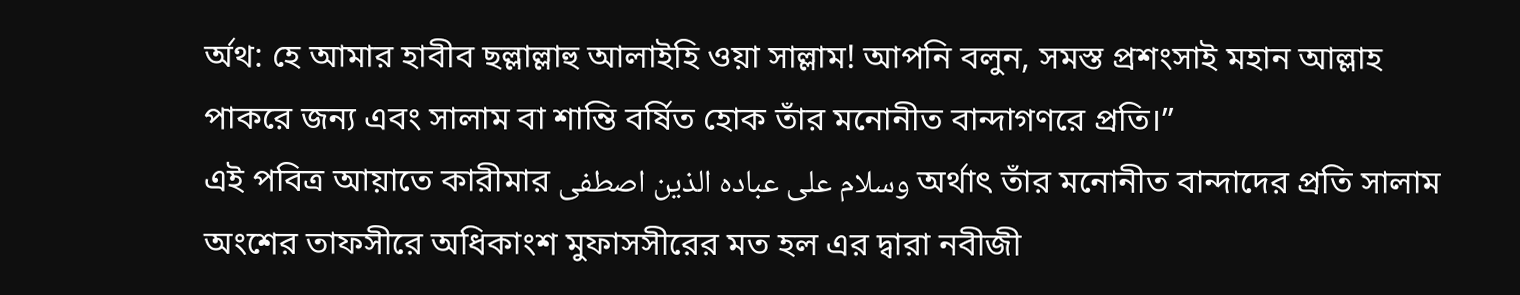র্অথ: হে আমার হাবীব ছল্লাল্লাহু আলাইহি ওয়া সাল্লাম! আপনি বলুন, সমস্ত প্রশংসাই মহান আল্লাহ পাকরে জন্য এবং সালাম বা শান্তি বর্ষিত হোক তাঁর মনোনীত বান্দাগণরে প্রতি।”
এই পবিত্র আয়াতে কারীমার وسلام على عباده الذين اصطفى অর্থাৎ তাঁর মনোনীত বান্দাদের প্রতি সালাম অংশের তাফসীরে অধিকাংশ মুফাসসীরের মত হল এর দ্বারা নবীজী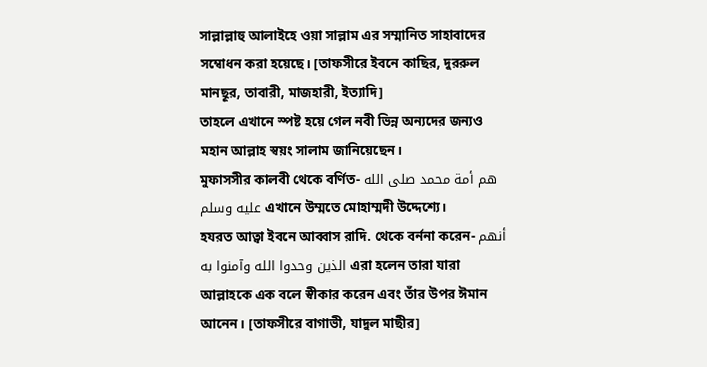সাল্লাল্লাহু আলাইহে ওয়া সাল্লাম এর সম্মানিত সাহাবাদের সম্বোধন করা হয়েছে। [তাফসীরে ইবনে কাছির, দুররুল মানছূর, তাবারী, মাজহারী, ইত্যাদি]
তাহলে এখানে স্পষ্ট হয়ে গেল নবী ভিন্ন অন্যদের জন্যও মহান আল্লাহ স্বয়ং সালাম জানিয়েছেন।
মুফাসসীর কালবী থেকে বর্ণিত- هم أمة محمد صلى الله عليه وسلم এখানে উম্মতে মোহাম্মদী উদ্দেশ্যে।
হযরত আত্বা ইবনে আব্বাস রাদি. থেকে বর্ননা করেন- أنهم الذين وحدوا الله وآمنوا به এরা হলেন তারা যারা আল্লাহকে এক বলে স্বীকার করেন এবং তাঁর উপর ঈমান আনেন। [তাফসীরে বাগাভী, যাদুল মাছীর]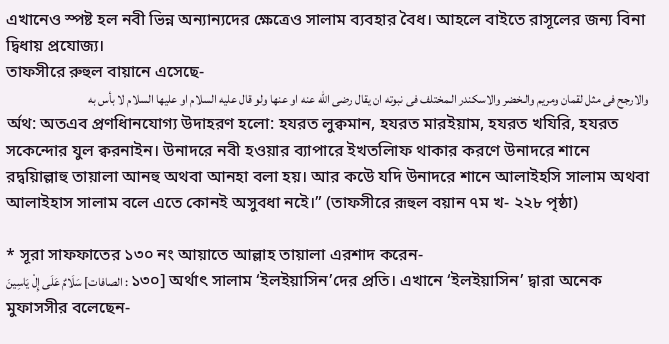এখানেও স্পষ্ট হল নবী ভিন্ন অন্যান্যদের ক্ষেত্রেও সালাম ব্যবহার বৈধ। আহলে বাইতে রাসূলের জন্য বিনা দ্বিধায় প্রযোজ্য।
তাফসীরে রুহুল বায়ানে এসেছে-
والارجح فى مثل لقمان ومريم والـخضر والاسكندر الـمختلف فى نبوته ان يقال رضى الله عنه او عنها ولو قال عليه السلام او عليها السلام لا بأس به
র্অথ: অতএব প্রণধিানযোগ্য উদাহরণ হলো: হযরত লুক্বমান, হযরত মারইয়াম, হযরত খযিরি, হযরত সকেন্দোর যুল ক্বরনাইন। উনাদরে নবী হওয়ার ব্যাপারে ইখতলিাফ থাকার করণে উনাদরে শানে রদ্বয়িাল্লাহু তায়ালা আনহু অথবা আনহা বলা হয়। আর কউে যদি উনাদরে শানে আলাইহসি সালাম অথবা আলাইহাস সালাম বলে এতে কোনই অসুবধা নইে।” (তাফসীরে রূহুল বয়ান ৭ম খ- ২২৮ পৃষ্ঠা)

* সূরা সাফফাতের ১৩০ নং আয়াতে আল্লাহ তায়ালা এরশাদ করেন-
سَلَامٌ عَلَى إِلْ يَاسِينَ [الصافات : ১৩০] অর্থাৎ সালাম ‘ইলইয়াসিন’দের প্রতি। এখানে ‘ইলইয়াসিন’ দ্বারা অনেক মুফাসসীর বলেছেন-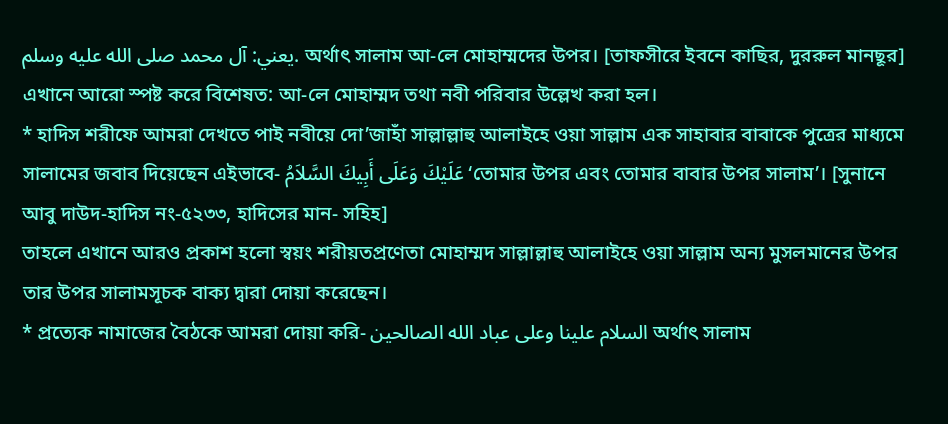يعني: آل محمد صلى الله عليه وسلم. অর্থাৎ সালাম আ-লে মোহাম্মদের উপর। [তাফসীরে ইবনে কাছির, দুররুল মানছূর]
এখানে আরো স্পষ্ট করে বিশেষত: আ-লে মোহাম্মদ তথা নবী পরিবার উল্লেখ করা হল।
* হাদিস শরীফে আমরা দেখতে পাই নবীয়ে দো’জাহাঁ সাল্লাল্লাহু আলাইহে ওয়া সাল্লাম এক সাহাবার বাবাকে পুত্রের মাধ্যমে সালামের জবাব দিয়েছেন এইভাবে- عَلَيْكَ وَعَلَى أَبِيكَ السَّلاَمُ ‘তোমার উপর এবং তোমার বাবার উপর সালাম’। [সুনানে আবু দাউদ-হাদিস নং-৫২৩৩, হাদিসের মান- সহিহ]
তাহলে এখানে আরও প্রকাশ হলো স্বয়ং শরীয়তপ্রণেতা মোহাম্মদ সাল্লাল্লাহু আলাইহে ওয়া সাল্লাম অন্য মুসলমানের উপর তার উপর সালামসূচক বাক্য দ্বারা দোয়া করেছেন।
* প্রত্যেক নামাজের বৈঠকে আমরা দোয়া করি- السلام علينا وعلى عباد الله الصالحين অর্থাৎ সালাম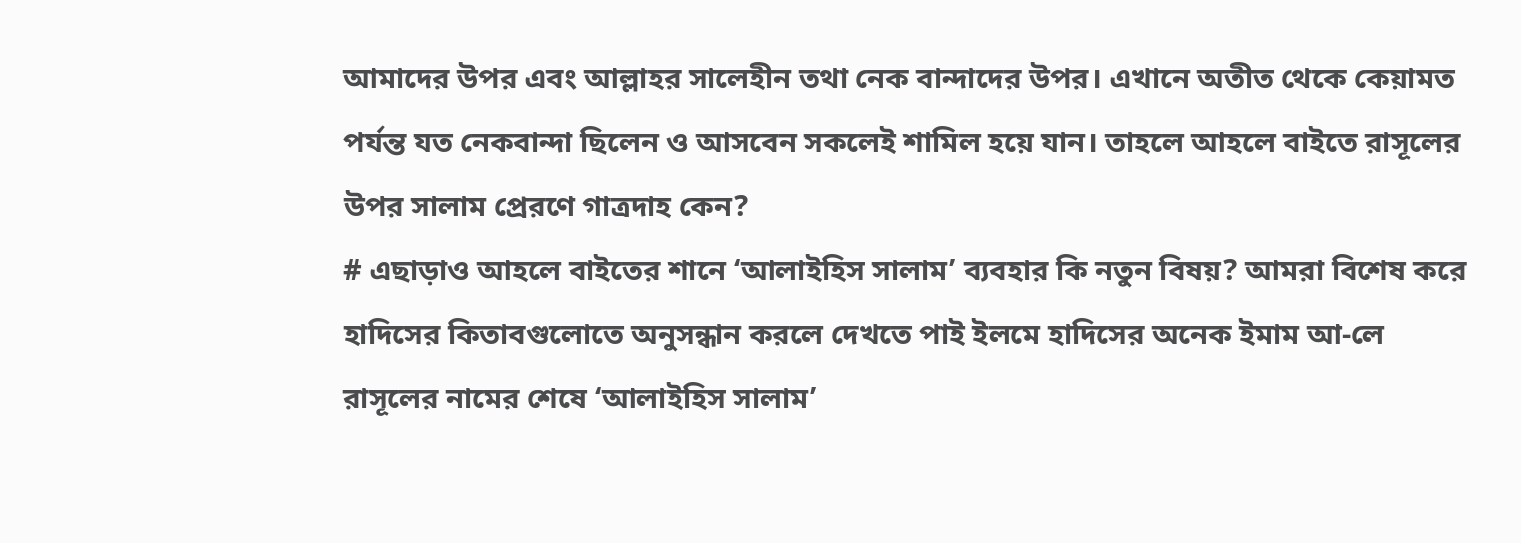আমাদের উপর এবং আল্লাহর সালেহীন তথা নেক বান্দাদের উপর। এখানে অতীত থেকে কেয়ামত পর্যন্ত যত নেকবান্দা ছিলেন ও আসবেন সকলেই শামিল হয়ে যান। তাহলে আহলে বাইতে রাসূলের উপর সালাম প্রেরণে গাত্রদাহ কেন?
# এছাড়াও আহলে বাইতের শানে ‘আলাইহিস সালাম’ ব্যবহার কি নতুন বিষয়? আমরা বিশেষ করে হাদিসের কিতাবগুলোতে অনুসন্ধান করলে দেখতে পাই ইলমে হাদিসের অনেক ইমাম আ-লে রাসূলের নামের শেষে ‘আলাইহিস সালাম’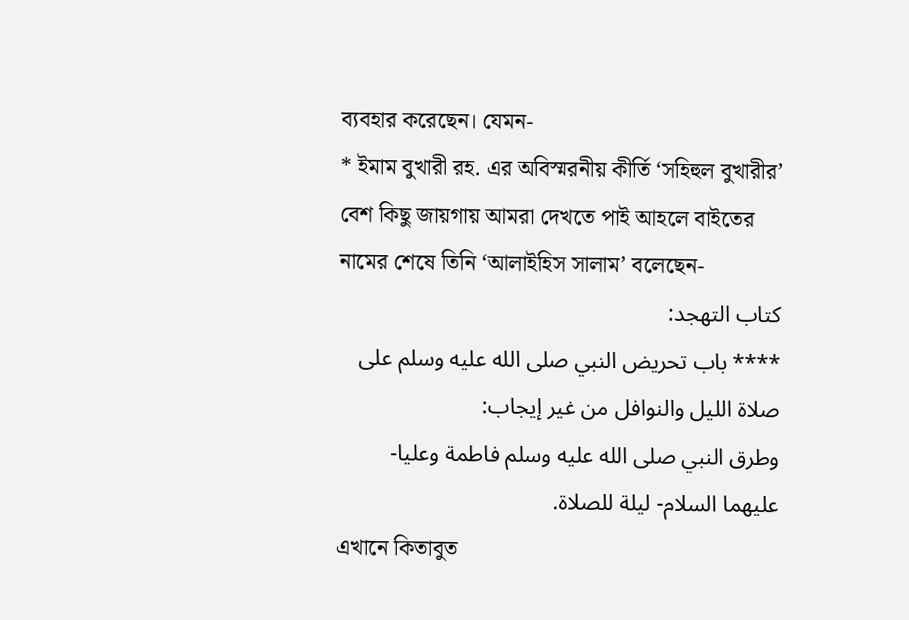ব্যবহার করেছেন। যেমন-
* ইমাম বুখারী রহ. এর অবিস্মরনীয় কীর্তি ‘সহিহুল বুখারীর’ বেশ কিছু জায়গায় আমরা দেখতে পাই আহলে বাইতের নামের শেষে তিনি ‘আলাইহিস সালাম’ বলেছেন-
كتاب التهجد:
**** باب تحريض النبي صلى الله عليه وسلم على صلاة الليل والنوافل من غير إيجاب:
وطرق النبي صلى الله عليه وسلم فاطمة وعليا- عليهما السلام- ليلة للصلاة.
এখানে কিতাবুত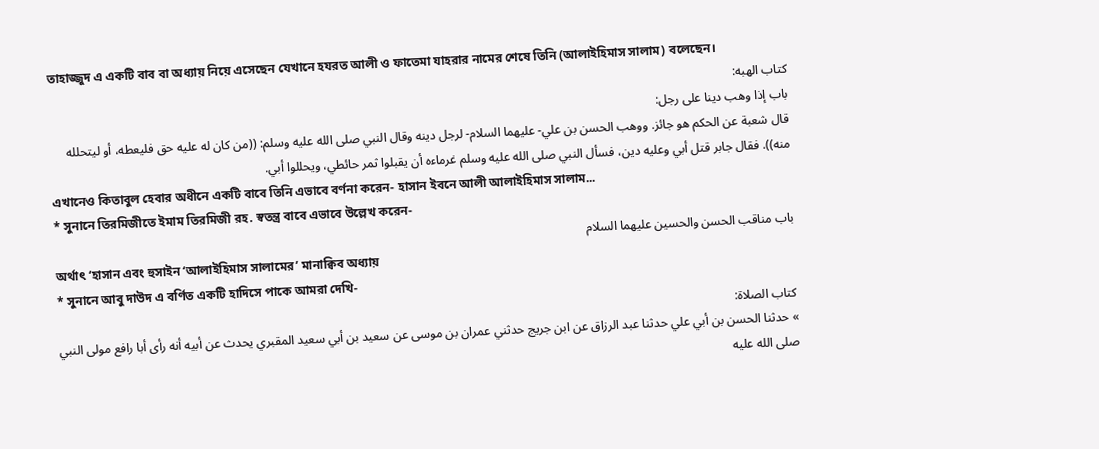তাহাজ্জুদ এ একটি বাব বা অধ্যায় নিয়ে এসেছেন যেখানে হযরত আলী ও ফাতেমা যাহরার নামের শেষে তিনি (আলাইহিমাস সালাম) বলেছেন।
كتاب الهبه:
باب إذا وهب دينا على رجل:
قال شعبة عن الحكم هو جائز. ووهب الحسن بن علي- عليهما السلام- لرجل دينه وقال النبي صلى الله عليه وسلم: ((من كان له عليه حق فليعطه، أو ليتحلله منه)). فقال جابر قتل أبي وعليه دين، فسأل النبي صلى الله عليه وسلم غرماءه أن يقبلوا ثمر حائطي، ويحللوا أبي.
এখানেও কিতাবুল হেবার অধীনে একটি বাবে তিনি এভাবে বর্ণনা করেন- হাসান ইবনে আলী আলাইহিমাস সালাম...
* সুনানে তিরমিজীতে ইমাম তিরমিজী রহ. স্বতন্ত্র বাবে এভাবে উল্লেখ করেন-
باب مناقب الحسن والحسين عليهما السلام
অর্থাৎ ‘হাসান এবং হুসাইন ‘আলাইহিমাস সালামের’ মানাক্বিব অধ্যায়
* সুনানে আবু দাউদ এ বর্ণিত একটি হাদিসে পাকে আমরা দেখি-
كتاب الصلاة:
» حدثنا الحسن بن أبي علي حدثنا عبد الرزاق عن ابن جريج حدثني عمران بن موسى عن سعيد بن أبي سعيد المقبري يحدث عن أبيه أنه رأى أبا رافع مولى النبي صلى الله عليه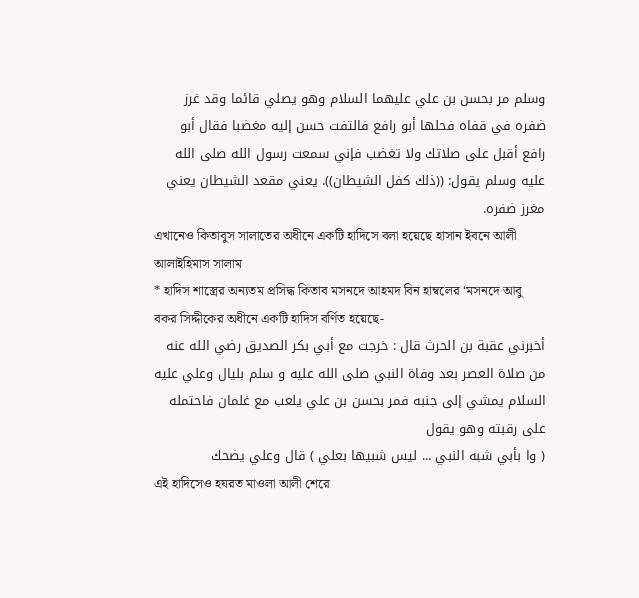وسلم مر بحسن بن علي عليهما السلام وهو يصلي قائما وقد غرز ضفره في قفاه فحلها أبو رافع فالتفت حسن إليه مغضبا فقال أبو رافع أقبل على صلاتك ولا تغضب فإني سمعت رسول الله صلى الله عليه وسلم يقول: ((ذلك كفل الشيطان)). يعني مقعد الشيطان يعني مغرز ضفره.
এখানেও কিতাবুস সালাতের অধীনে একটি হাদিসে বলা হয়েছে হাসান ইবনে আলী আলাইহিমাস সালাম
* হাদিস শাস্ত্রের অন্যতম প্রসিদ্ধ কিতাব মসনদে আহমদ বিন হাম্বলের ‘মসনদে আবু বকর সিদ্দীকের অধীনে একটি হাদিস বর্ণিত হয়েছে-
أخبرني عقبة بن الحرث قال : خرجت مع أبي بكر الصديق رضي الله عنه من صلاة العصر بعد وفاة النبي صلى الله عليه و سلم بليال وعلي عليه السلام يمشي إلى جنبه فمر بحسن بن علي يلعب مع غلمان فاحتمله على رقبته وهو يقول
( وا بأبي شبه النبي ... ليس شبيها بعلي ) قال وعلي يضحك
এই হাদিসেও হযরত মাওলা আলী শেরে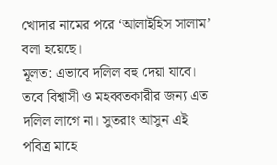খোদার নামের পরে ‘আলাইহিস সালাম’ বলা হয়েছে।
মূলত: এভাবে দলিল বহু দেয়া যাবে। তবে বিশ্বাসী ও মহব্বতকারীর জন্য এত দলিল লাগে না। সুতরাং আসুন এই পবিত্র মাহে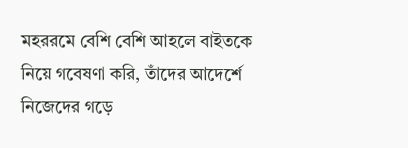মহররমে বেশি বেশি আহলে বাইতকে নিয়ে গবেষণা করি, তাঁদের আদের্শে নিজেদের গড়ে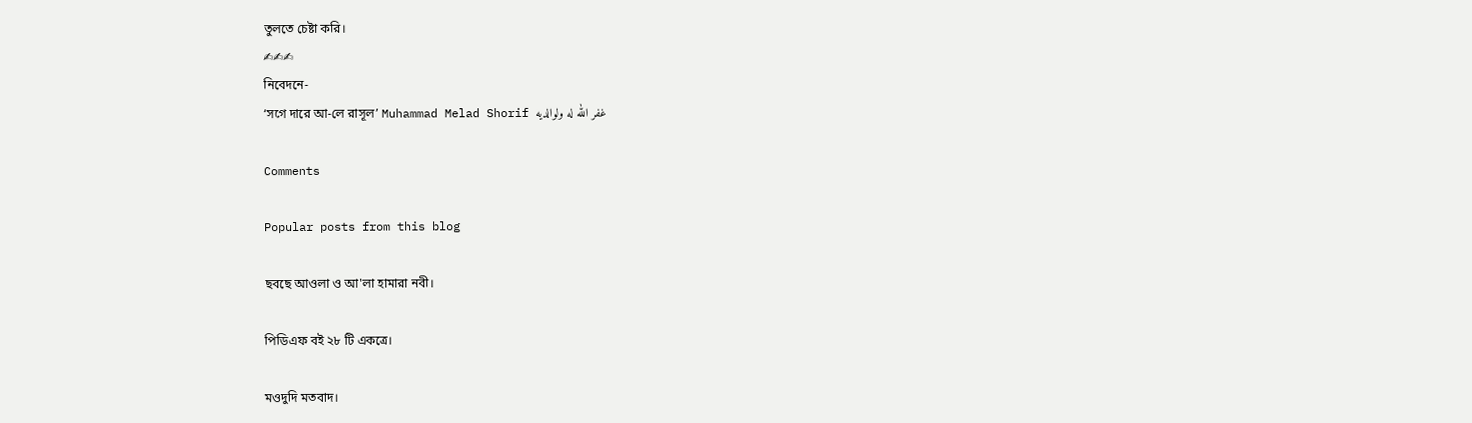তুলতে চেষ্টা করি।
✍✍✍
নিবেদনে-
‘সগে দারে আ-লে রাসূল’ Muhammad Melad Shorif غفر الله له ولوالديه

Comments

Popular posts from this blog

ছবছে আওলা ও আ'লা হামারা নবী।

পিডিএফ বই ২৮ টি একত্রে।

মওদুদি মতবাদ।